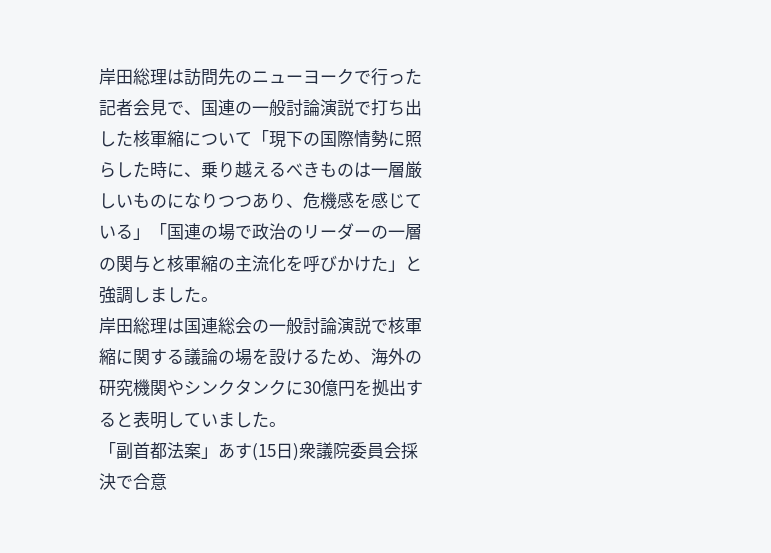岸田総理は訪問先のニューヨークで行った記者会見で、国連の一般討論演説で打ち出した核軍縮について「現下の国際情勢に照らした時に、乗り越えるべきものは一層厳しいものになりつつあり、危機感を感じている」「国連の場で政治のリーダーの一層の関与と核軍縮の主流化を呼びかけた」と強調しました。
岸田総理は国連総会の一般討論演説で核軍縮に関する議論の場を設けるため、海外の研究機関やシンクタンクに30億円を拠出すると表明していました。
「副首都法案」あす(15日)衆議院委員会採決で合意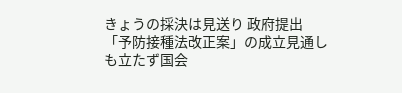きょうの採決は見送り 政府提出「予防接種法改正案」の成立見通しも立たず国会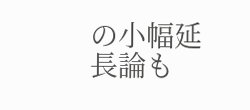の小幅延長論も